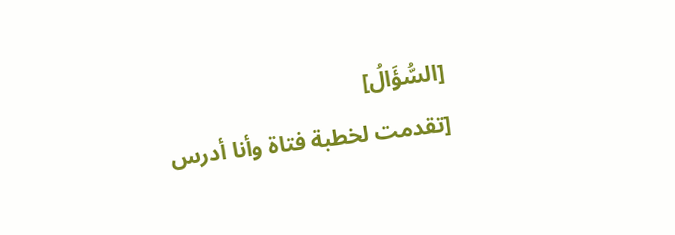[السُّؤَالُ]
[تقدمت لخطبة فتاة وأنا أدرس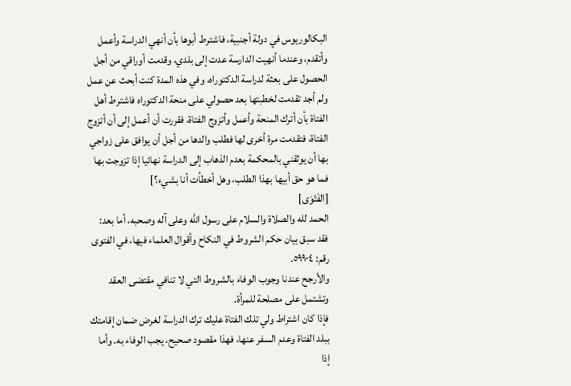البكالوريوس في دولة أجنبية، فاشترط أبوها بأن أنهي الدراسة وأعمل وأتقدم، وعندما أنهيت الدارسة عدت إلى بلدي، وقدمت أوراقي من أجل الحصول على بعثة لدراسة الدكتوراه، وفي هذه المدة كنت أبحث عن عمل ولم أجد تقدمت لخطبتها بعد حصولي على منحة الدكتوراه فاشترط أهل الفتاة بأن أترك المنحة وأعمل وأتزوج الفتاة، فقررت أن أعمل إلى أن أتزوج الفتاة، فتقدمت مرة أخرى لها فطلب والدها من أجل أن يوافق على زواجي بها أن يوثقني بالمحكمة بعدم الذهاب إلى الدراسة نهائيا إذا تزوجت بها فما هو حق أبيها بهذا الطلب، وهل أخطأت أنا بشيء؟]
[الفَتْوَى]
الحمد لله والصلاة والسلام على رسول الله وعلى آله وصحبه، أما بعد:
فقد سبق بيان حكم الشروط في النكاح وأقوال العلماء فيها، في الفتوى رقم: ٥٩٩٠٤.
والأرجح عندنا وجوب الوفاء بالشروط التي لا تنافي مقتضى العقد وتشتمل على مصلحة للمرأة.
فإذا كان اشتراط ولي تلك الفتاة عليك ترك الدراسة لغرض ضمان إقامتك ببلد الفتاة وعدم السفر عنها، فهذا مقصود صحيح، يجب الوفاء به. وأما إذا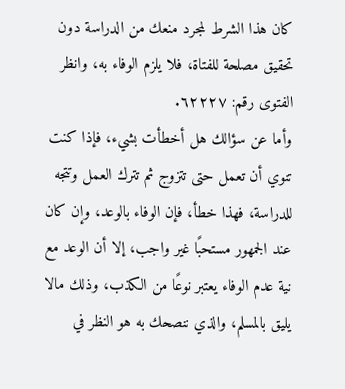كان هذا الشرط لمجرد منعك من الدراسة دون تحقيق مصلحة للفتاة، فلا يلزم الوفاء به، وانظر الفتوى رقم: ٦٢٢٢٧.
وأما عن سؤالك هل أخطأت بشيء، فإذا كنت تنوي أن تعمل حتى تتزوج ثم تترك العمل وتتجه للدراسة، فهذا خطأ، فإن الوفاء بالوعد، وإن كان عند الجمهور مستحبًا غير واجب، إلا أن الوعد مع نية عدم الوفاء يعتبر نوعًا من الكذب، وذلك مالا يليق بالمسلم، والذي ننصحك به هو النظر في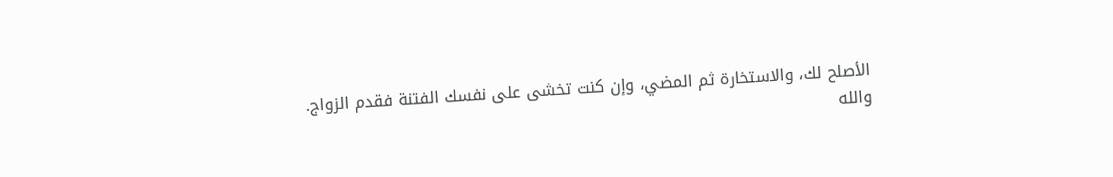الأصلح لك، والاستخارة ثم المضي، وإن كنت تخشى على نفسك الفتنة فقدم الزواج.
والله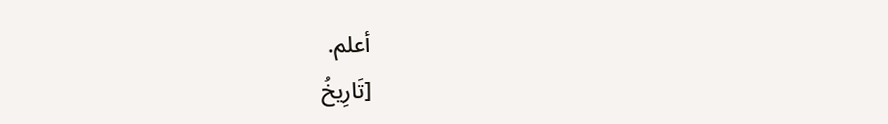أعلم.
[تَارِيخُ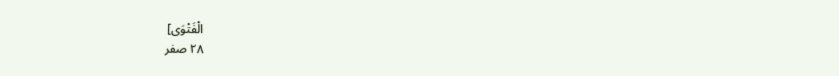الْفَتْوَى]
٢٨ صفر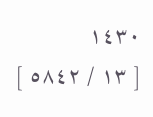١٤٣٠
[ ١٣ / ٥٨٤٢ ]